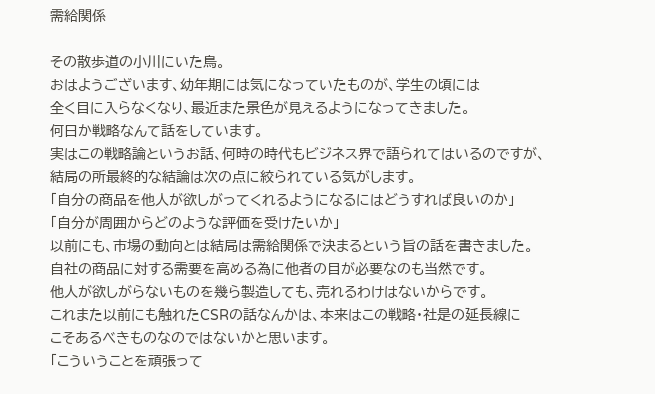需給関係

その散歩道の小川にいた鳥。
おはようございます、幼年期には気になっていたものが、学生の頃には
全く目に入らなくなり、最近また景色が見えるようになってきました。
何日か戦略なんて話をしています。
実はこの戦略論というお話、何時の時代もビジネス界で語られてはいるのですが、
結局の所最終的な結論は次の点に絞られている気がします。
「自分の商品を他人が欲しがってくれるようになるにはどうすれば良いのか」
「自分が周囲からどのような評価を受けたいか」
以前にも、市場の動向とは結局は需給関係で決まるという旨の話を書きました。
自社の商品に対する需要を高める為に他者の目が必要なのも当然です。
他人が欲しがらないものを幾ら製造しても、売れるわけはないからです。
これまた以前にも触れたCSRの話なんかは、本来はこの戦略・社是の延長線に
こそあるべきものなのではないかと思います。
「こういうことを頑張って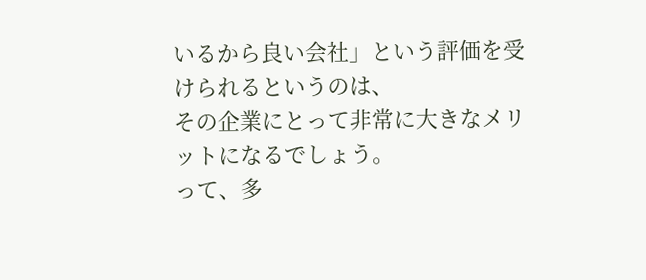いるから良い会社」という評価を受けられるというのは、
その企業にとって非常に大きなメリットになるでしょう。
って、多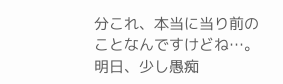分これ、本当に当り前のことなんですけどね…。
明日、少し愚痴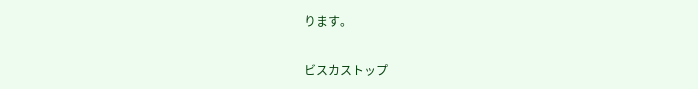ります。


ビスカストップ